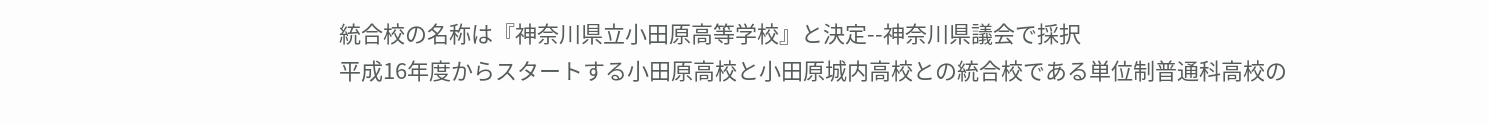統合校の名称は『神奈川県立小田原高等学校』と決定--神奈川県議会で採択
平成16年度からスタートする小田原高校と小田原城内高校との統合校である単位制普通科高校の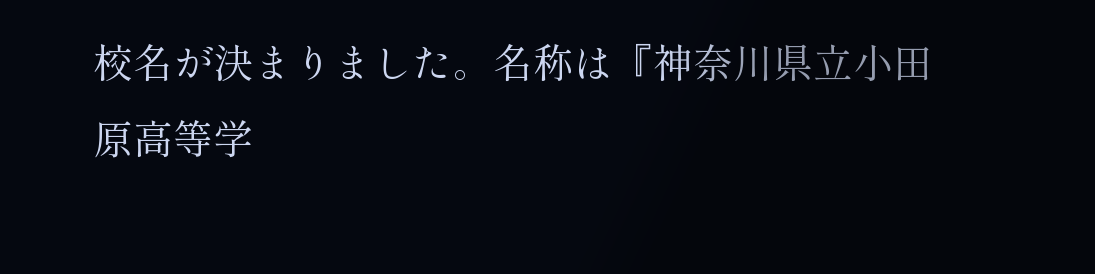校名が決まりました。名称は『神奈川県立小田原高等学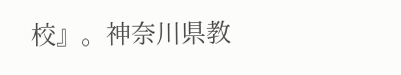校』。神奈川県教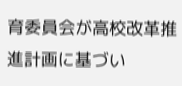育委員会が高校改革推進計画に基づい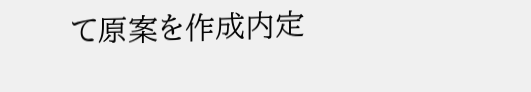て原案を作成内定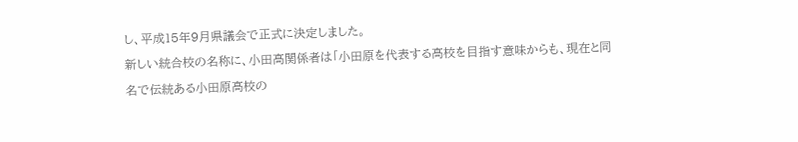し、平成15年9月県議会で正式に決定しました。
新しい統合校の名称に、小田高関係者は「小田原を代表する高校を目指す意味からも、現在と同名で伝統ある小田原高校の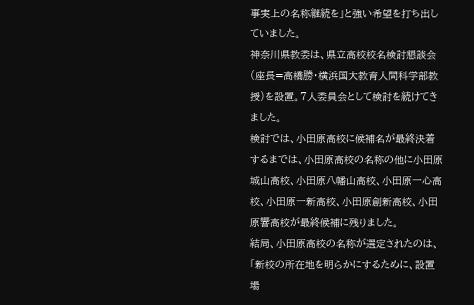事実上の名称継続を」と強い希望を打ち出していました。
神奈川県教委は、県立高校校名検討懇談会(座長=高橋勝・横浜国大教育人間科学部教授)を設置。7人委員会として検討を続けてきました。
検討では、小田原高校に候補名が最終決着するまでは、小田原高校の名称の他に小田原城山高校、小田原八幡山高校、小田原一心高校、小田原一新高校、小田原創新高校、小田原響高校が最終候補に残りました。
結局、小田原高校の名称が選定されたのは、「新校の所在地を明らかにするために、設置場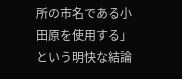所の市名である小田原を使用する」という明快な結論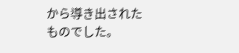から導き出されたものでした。